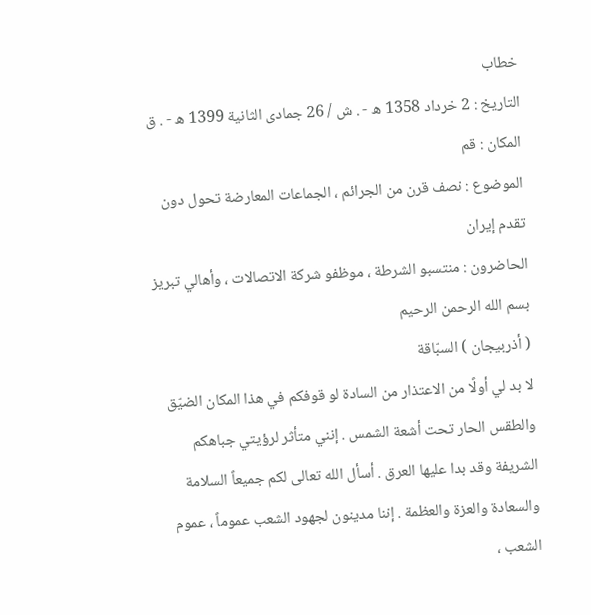خطاب
التاريخ : 2 خرداد 1358 ه - . ش / 26 جمادى الثانية 1399 ه - . ق
المكان : قم
الموضوع : نصف قرن من الجرائم ، الجماعات المعارضة تحول دون تقدم إيران
الحاضرون : منتسبو الشرطة ، موظفو شركة الاتصالات ، وأهالي تبريز
بسم الله الرحمن الرحيم
( أذربيجان ) السبّاقة
لا بد لي أولًا من الاعتذار من السادة لو قوفكم في هذا المكان الضيّق والطقس الحار تحت أشعة الشمس . إنني متأثر لرؤيتي جباهكم الشريفة وقد بدا عليها العرق . أسأل الله تعالى لكم جميعاً السلامة والسعادة والعزة والعظمة . إننا مدينون لجهود الشعب عموماً ، عموم الشعب ،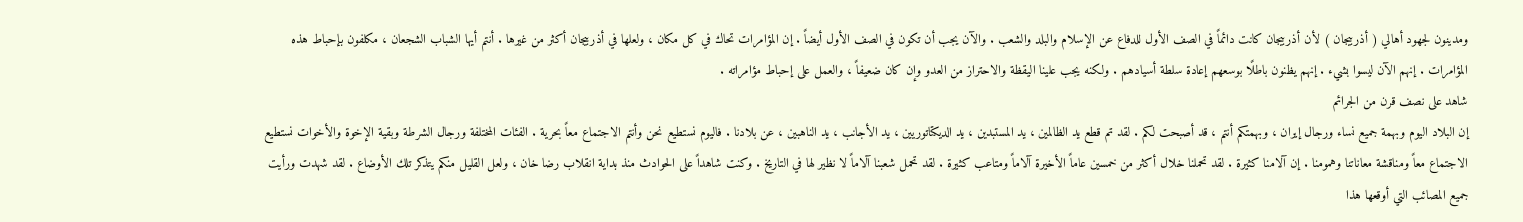ومدينون لجهود أهالي ( أذربيجان ) لأن أذربيجان كانت دائماً في الصف الأول للدفاع عن الإسلام والبلد والشعب . والآن يجب أن تكون في الصف الأول أيضاً . إن المؤامرات تحاك في كل مكان ، ولعلها في أذربيجان أكثر من غيرها . أنتم أيها الشباب الشجعان ، مكلفون بإحباط هذه المؤامرات . إنهم الآن ليسوا بشيء . إنهم يظنون باطلًا بوسعهم إعادة سلطة أسيادهم . ولكنه يجب علينا اليقظة والاحتراز من العدو وإن كان ضعيفاً ، والعمل على إحباط مؤامراته .
شاهد على نصف قرن من الجرائم
إن البلاد اليوم وبهمة جميع نساء ورجال إيران ، وبهمتكم أنتم ، قد أصبحت لكم . لقد تم قطع يد الظالمين ، يد المستبدين ، يد الديكتاتوريين ، يد الأجانب ، يد الناهبين ، عن بلادنا . فاليوم نستطيع نحن وأنتم الاجتماع معاً بحرية . الفئات المختلفة ورجال الشرطة وبقية الإخوة والأخوات نستطيع الاجتماع معاً ومناقشة معاناتنا وهمومنا . إن آلامنا كثيرة . لقد تحملنا خلال أكثر من خمسين عاماً الأخيرة آلاماً ومتاعب كثيرة . لقد تحمل شعبنا آلاماً لا نظير لها في التاريخ . وكنت شاهداً على الحوادث منذ بداية انقلاب رضا خان ، ولعل القليل منكم يتذكر تلك الأوضاع . لقد شهدت ورأيت جميع المصائب التي أوقعها هذا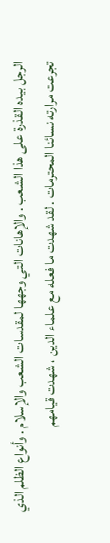الرجل بيده القذرة على هذا الشعب . والإهانات التي وجهها لمقدسات الشعب والإسلام . وأنواع الظلم الذي تجرعت مرارته نسائنا المحترمات . لقد شهدت ما فعله مع علماء الدين ، شهدت قيامهم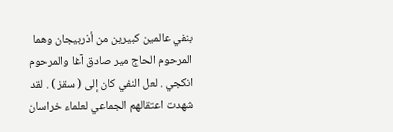بنفي عالمين كبيرين من أذربيجان وهما المرحوم الحاج مير صادق آغا والمرحوم انكجي . لعل النفي كان إلى ( سقز ) . لقد شهدت اعتقالهم الجماعي لعلماء خراسان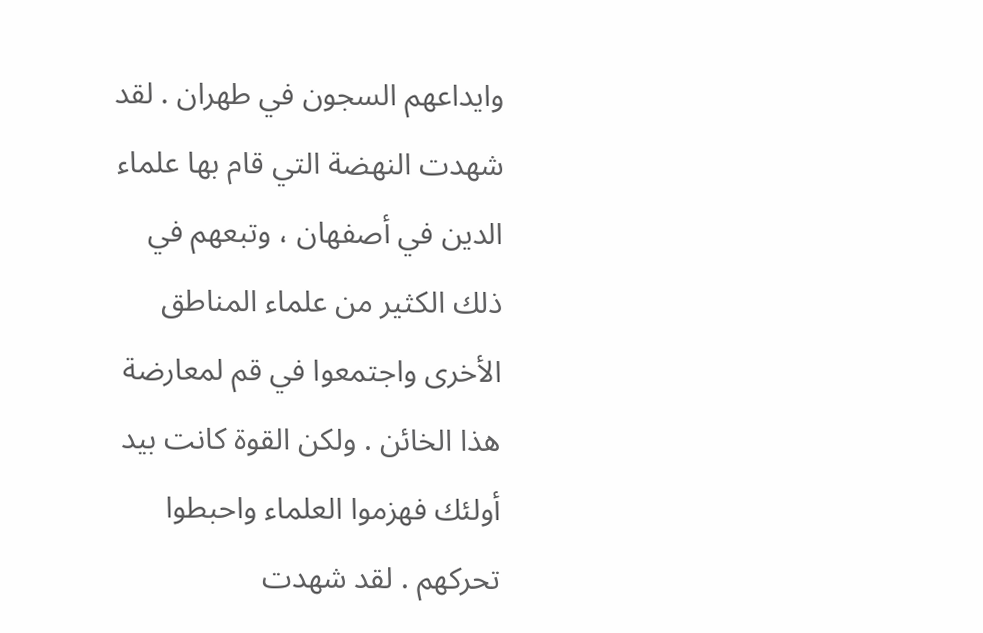وايداعهم السجون في طهران . لقد شهدت النهضة التي قام بها علماء الدين في أصفهان ، وتبعهم في ذلك الكثير من علماء المناطق الأخرى واجتمعوا في قم لمعارضة هذا الخائن . ولكن القوة كانت بيد أولئك فهزموا العلماء واحبطوا تحركهم . لقد شهدت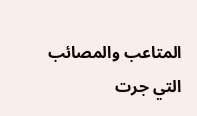المتاعب والمصائب التي جرت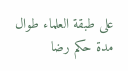على طبقة العلماء طوال مدة حكم رضا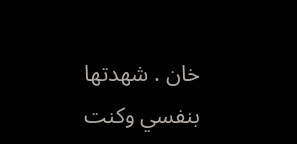خان . شهدتها بنفسي وكنت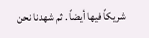شريكاً فيها أيضاً . ثم شهدنا نحن